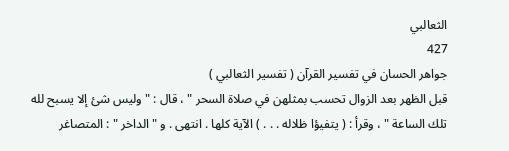الثعالبي
427
جواهر الحسان في تفسير القرآن ( تفسير الثعالبي )
قبل الظهر بعد الزوال تحسب بمثلهن في صلاة السحر " ، قال : " وليس شئ إلا يسبح لله تلك الساعة " ، وقرأ : ( يتفيؤا ظلاله . . . ) الآية كلها . انتهى . و " الداخر " : المتصاغر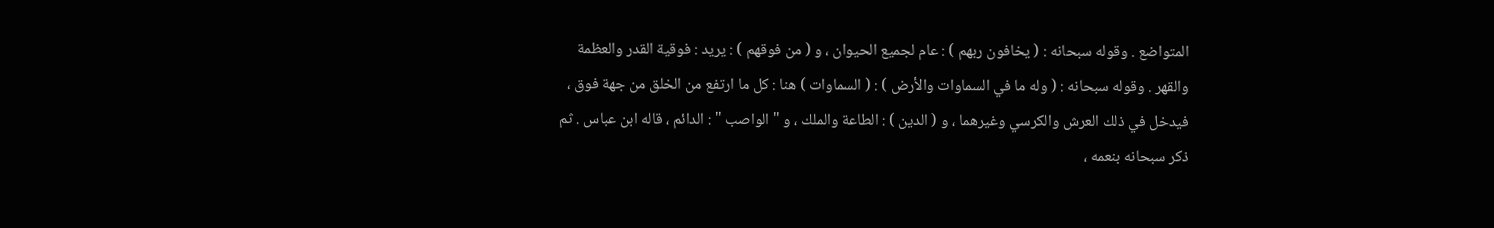المتواضع . وقوله سبحانه : ( يخافون ربهم ) : عام لجميع الحيوان ، و ( من فوقهم ) : يريد : فوقية القدر والعظمة والقهر . وقوله سبحانه : ( وله ما في السماوات والأرض ) : ( السماوات ) هنا : كل ما ارتفع من الخلق من جهة فوق ، فيدخل في ذلك العرش والكرسي وغيرهما ، و ( الدين ) : الطاعة والملك ، و " الواصب " : الدائم ، قاله ابن عباس . ثم ذكر سبحانه بنعمه ،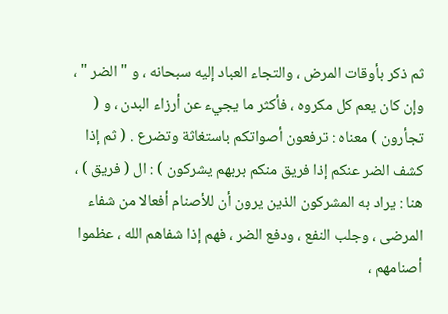ثم ذكر بأوقات المرض ، والتجاء العباد إليه سبحانه ، و " الضر " ، وإن كان يعم كل مكروه ، فأكثر ما يجيء عن أرزاء البدن ، و ( تجأرون ) معناه : ترفعون أصواتكم باستغاثة وتضرع . ( ثم إذا كشف الضر عنكم إذا فريق منكم بربهم يشركون ) : ال ( فريق ) ، هنا : يراد به المشركون الذين يرون أن للأصنام أفعالا من شفاء المرضى ، وجلب النفع ، ودفع الضر ، فهم إذا شفاهم الله ، عظموا أصنامهم ،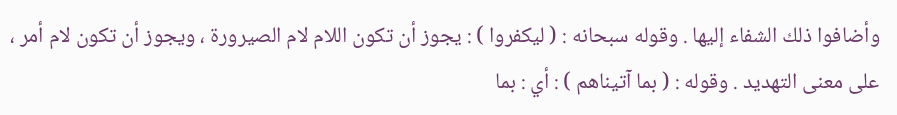وأضافوا ذلك الشفاء إليها . وقوله سبحانه : ( ليكفروا ) : يجوز أن تكون اللام لام الصيرورة ، ويجوز أن تكون لام أمر ، على معنى التهديد . وقوله : ( بما آتيناهم ) : أي : بما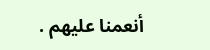أنعمنا عليهم .